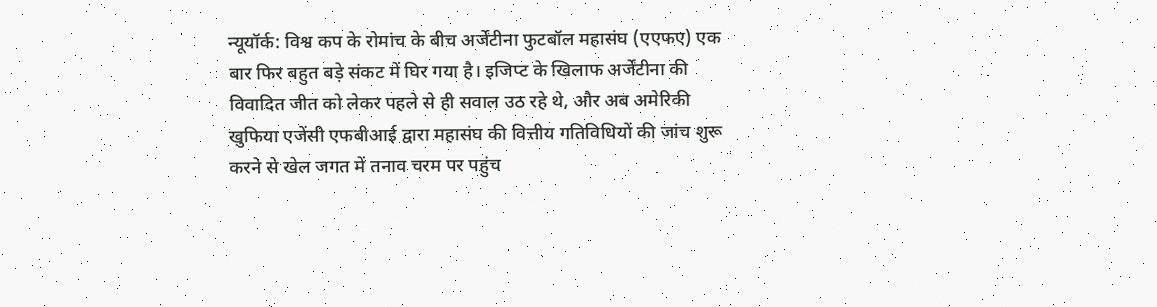न्यूयॉर्क: विश्व कप के रोमांच के बीच अर्जेंटीना फुटबॉल महासंघ (एएफए) एक बार फिर बहुत बड़े संकट में घिर गया है। इजिप्ट के खिलाफ अर्जेंटीना की विवादित जीत को लेकर पहले से ही सवाल उठ रहे थे, और अब अमेरिकी खुफिया एजेंसी एफबीआई द्वारा महासंघ की वित्तीय गतिविधियों की जांच शुरू करने से खेल जगत में तनाव चरम पर पहुंच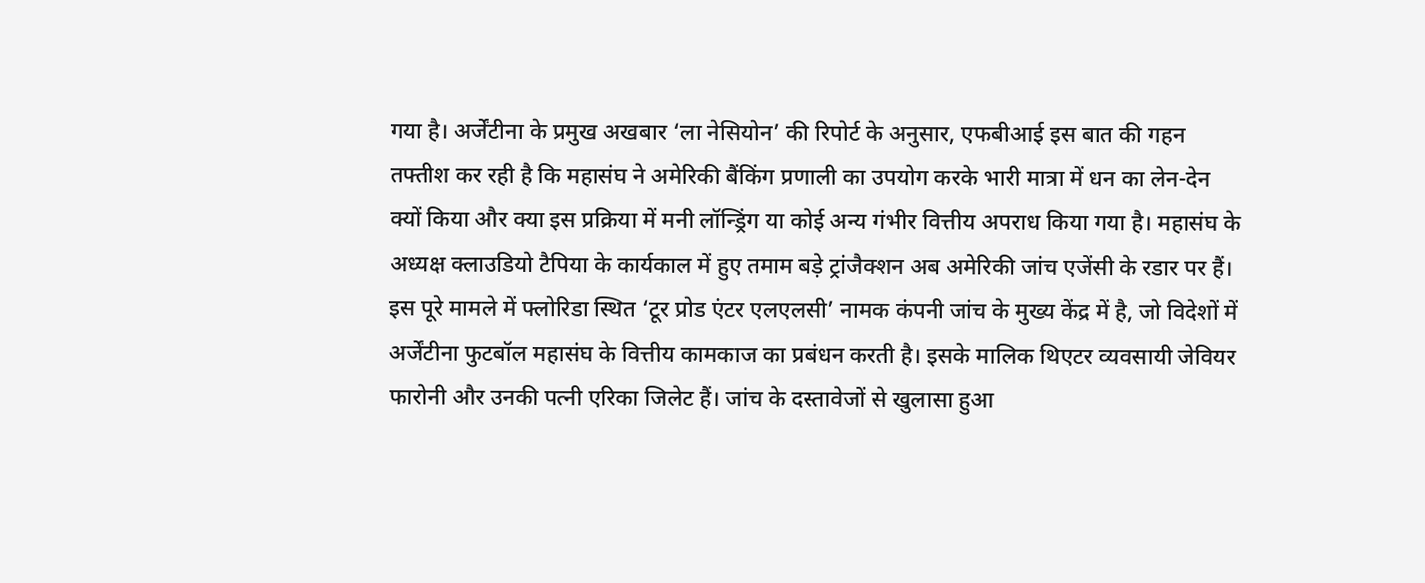गया है। अर्जेंटीना के प्रमुख अखबार ‘ला नेसियोन’ की रिपोर्ट के अनुसार, एफबीआई इस बात की गहन तफ्तीश कर रही है कि महासंघ ने अमेरिकी बैंकिंग प्रणाली का उपयोग करके भारी मात्रा में धन का लेन-देन क्यों किया और क्या इस प्रक्रिया में मनी लॉन्ड्रिंग या कोई अन्य गंभीर वित्तीय अपराध किया गया है। महासंघ के अध्यक्ष क्लाउडियो टैपिया के कार्यकाल में हुए तमाम बड़े ट्रांजैक्शन अब अमेरिकी जांच एजेंसी के रडार पर हैं।
इस पूरे मामले में फ्लोरिडा स्थित ‘टूर प्रोड एंटर एलएलसी’ नामक कंपनी जांच के मुख्य केंद्र में है, जो विदेशों में अर्जेंटीना फुटबॉल महासंघ के वित्तीय कामकाज का प्रबंधन करती है। इसके मालिक थिएटर व्यवसायी जेवियर फारोनी और उनकी पत्नी एरिका जिलेट हैं। जांच के दस्तावेजों से खुलासा हुआ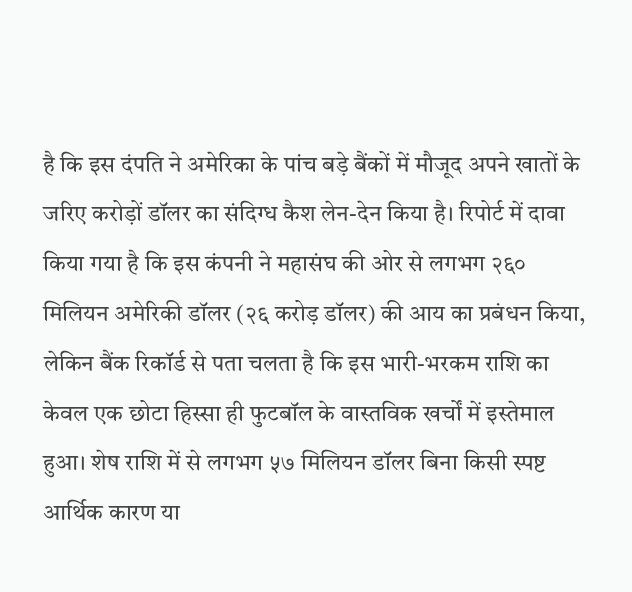है कि इस दंपति ने अमेरिका के पांच बड़े बैंकों में मौजूद अपने खातों के जरिए करोड़ों डॉलर का संदिग्ध कैश लेन-देन किया है। रिपोर्ट में दावा किया गया है कि इस कंपनी ने महासंघ की ओर से लगभग २६० मिलियन अमेरिकी डॉलर (२६ करोड़ डॉलर) की आय का प्रबंधन किया, लेकिन बैंक रिकॉर्ड से पता चलता है कि इस भारी-भरकम राशि का केवल एक छोटा हिस्सा ही फुटबॉल के वास्तविक खर्चों में इस्तेमाल हुआ। शेष राशि में से लगभग ५७ मिलियन डॉलर बिना किसी स्पष्ट आर्थिक कारण या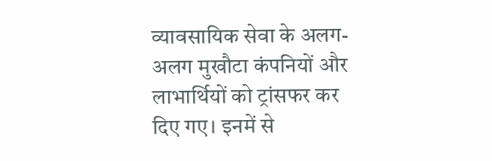व्यावसायिक सेवा के अलग-अलग मुखौटा कंपनियों और लाभार्थियों को ट्रांसफर कर दिए गए। इनमें से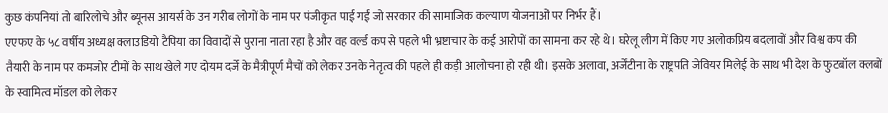कुछ कंपनियां तो बारिलोचे और ब्यूनस आयर्स के उन गरीब लोगों के नाम पर पंजीकृत पाई गईं जो सरकार की सामाजिक कल्याण योजनाओं पर निर्भर हैं।
एएफए के ५८ वर्षीय अध्यक्ष क्लाउडियो टैपिया का विवादों से पुराना नाता रहा है और वह वर्ल्ड कप से पहले भी भ्रष्टाचार के कई आरोपों का सामना कर रहे थे। घरेलू लीग में किए गए अलोकप्रिय बदलावों और विश्व कप की तैयारी के नाम पर कमजोर टीमों के साथ खेले गए दोयम दर्जे के मैत्रीपूर्ण मैचों को लेकर उनके नेतृत्व की पहले ही कड़ी आलोचना हो रही थी। इसके अलावा, अर्जेंटीना के राष्ट्रपति जेवियर मिलेई के साथ भी देश के फुटबॉल क्लबों के स्वामित्व मॉडल को लेकर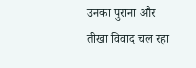उनका पुराना और तीखा विवाद चल रहा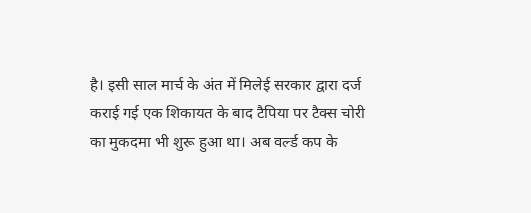है। इसी साल मार्च के अंत में मिलेई सरकार द्वारा दर्ज कराई गई एक शिकायत के बाद टैपिया पर टैक्स चोरी का मुकदमा भी शुरू हुआ था। अब वर्ल्ड कप के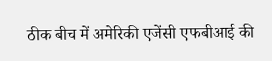ठीक बीच में अमेरिकी एजेंसी एफबीआई की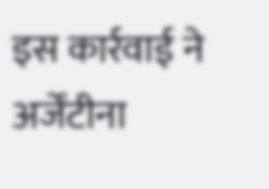इस कार्रवाई ने अर्जेंटीना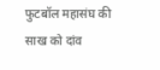फुटबॉल महासंघ की साख को दांव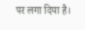पर लगा दिया है।